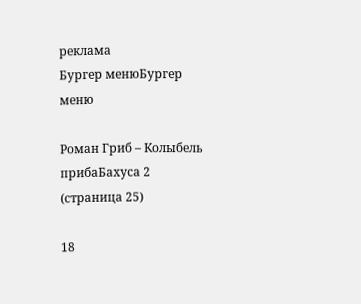реклама
Бургер менюБургер меню

Роман Гриб – Колыбель прибаБахуса 2 (страница 25)

18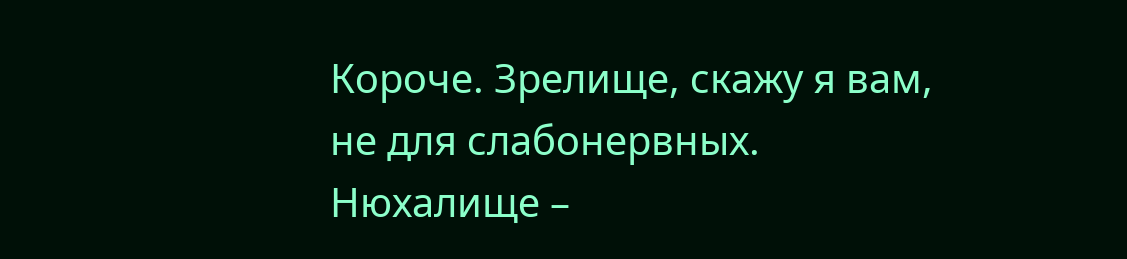Короче. Зрелище, скажу я вам, не для слабонервных. Нюхалище –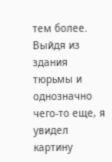тем более. Выйдя из здания тюрьмы и однозначно чего-то еще, я увидел картину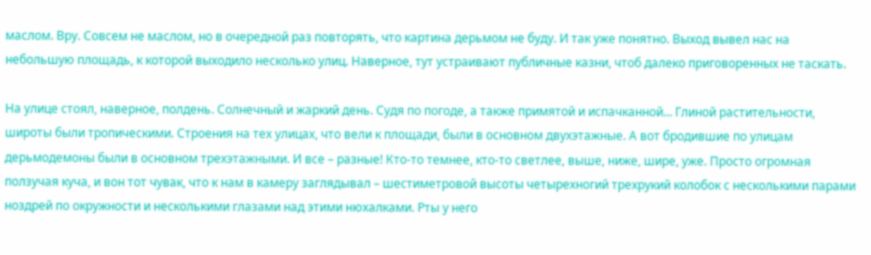маслом. Вру. Совсем не маслом, но в очередной раз повторять, что картина дерьмом не буду. И так уже понятно. Выход вывел нас на небольшую площадь, к которой выходило несколько улиц. Наверное, тут устраивают публичные казни, чтоб далеко приговоренных не таскать.

На улице стоял, наверное, полдень. Солнечный и жаркий день. Судя по погоде, а также примятой и испачканной… Глиной растительности, широты были тропическими. Строения на тех улицах, что вели к площади, были в основном двухэтажные. А вот бродившие по улицам дерьмодемоны были в основном трехэтажными. И все – разные! Кто-то темнее, кто-то светлее, выше, ниже, шире, уже. Просто огромная ползучая куча, и вон тот чувак, что к нам в камеру заглядывал – шестиметровой высоты четырехногий трехрукий колобок с несколькими парами ноздрей по окружности и несколькими глазами над этими нюхалками. Рты у него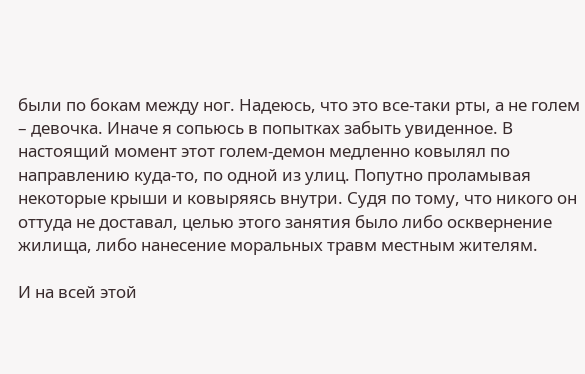были по бокам между ног. Надеюсь, что это все-таки рты, а не голем – девочка. Иначе я сопьюсь в попытках забыть увиденное. В настоящий момент этот голем-демон медленно ковылял по направлению куда-то, по одной из улиц. Попутно проламывая некоторые крыши и ковыряясь внутри. Судя по тому, что никого он оттуда не доставал, целью этого занятия было либо осквернение жилища, либо нанесение моральных травм местным жителям.

И на всей этой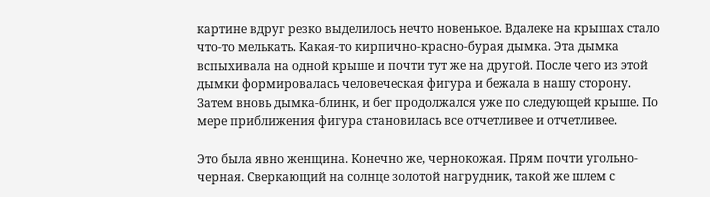картине вдруг резко выделилось нечто новенькое. Вдалеке на крышах стало что-то мелькать. Какая-то кирпично-красно-бурая дымка. Эта дымка вспыхивала на одной крыше и почти тут же на другой. После чего из этой дымки формировалась человеческая фигура и бежала в нашу сторону. Затем вновь дымка-блинк, и бег продолжался уже по следующей крыше. По мере приближения фигура становилась все отчетливее и отчетливее.

Это была явно женщина. Конечно же, чернокожая. Прям почти угольно-черная. Сверкающий на солнце золотой нагрудник, такой же шлем с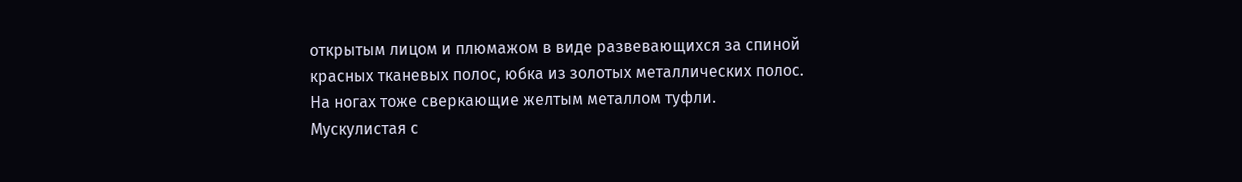открытым лицом и плюмажом в виде развевающихся за спиной красных тканевых полос, юбка из золотых металлических полос. На ногах тоже сверкающие желтым металлом туфли. Мускулистая с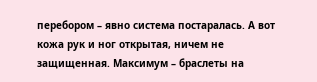перебором – явно система постаралась. А вот кожа рук и ног открытая, ничем не защищенная. Максимум – браслеты на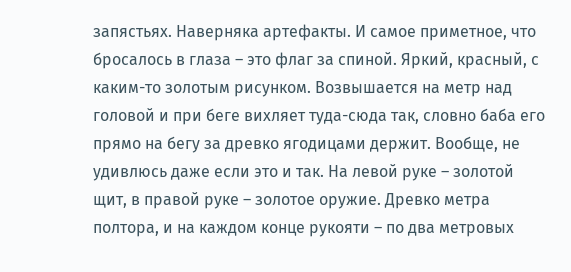запястьях. Наверняка артефакты. И самое приметное, что бросалось в глаза – это флаг за спиной. Яркий, красный, с каким-то золотым рисунком. Возвышается на метр над головой и при беге вихляет туда-сюда так, словно баба его прямо на бегу за древко ягодицами держит. Вообще, не удивлюсь даже если это и так. На левой руке – золотой щит, в правой руке – золотое оружие. Древко метра полтора, и на каждом конце рукояти – по два метровых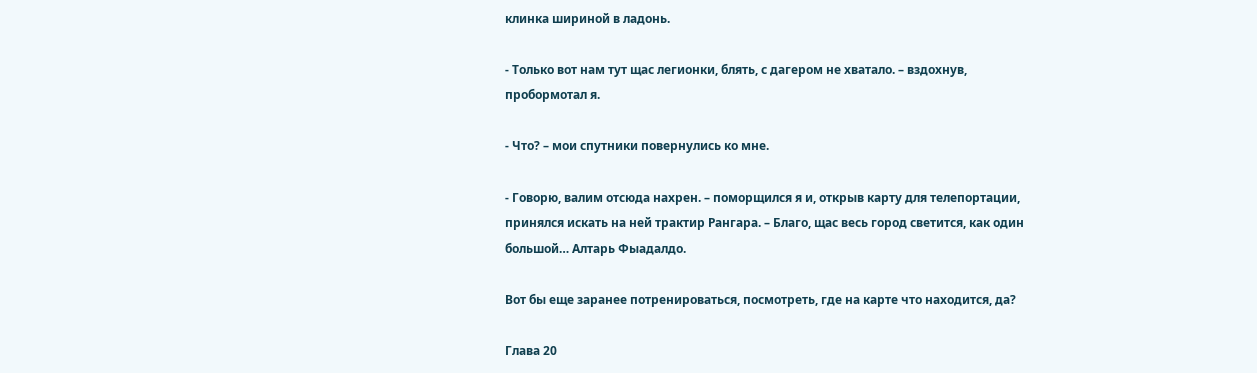клинка шириной в ладонь.

- Только вот нам тут щас легионки, блять, с дагером не хватало. – вздохнув, пробормотал я.

- Что? – мои спутники повернулись ко мне.

- Говорю, валим отсюда нахрен. – поморщился я и, открыв карту для телепортации, принялся искать на ней трактир Рангара. – Благо, щас весь город светится, как один большой… Алтарь Фыадалдо.

Вот бы еще заранее потренироваться, посмотреть, где на карте что находится, да?

Глава 20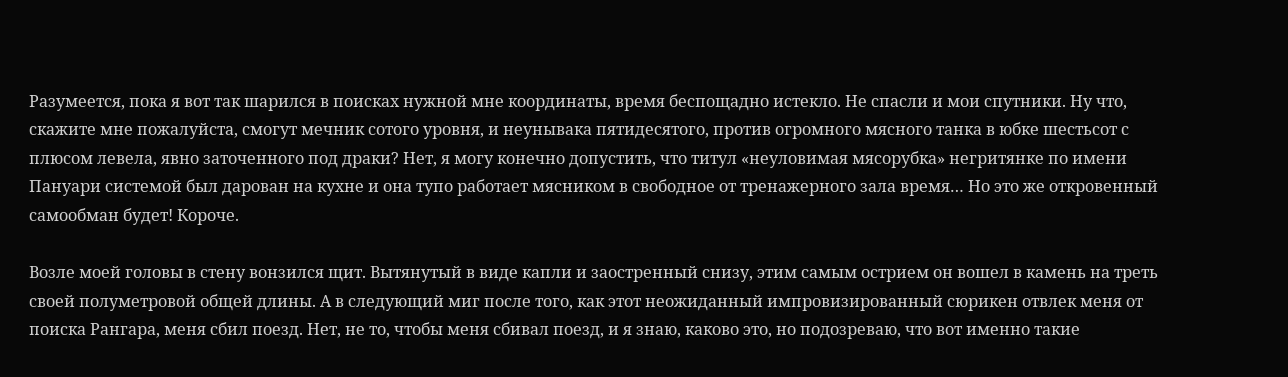Разумеется, пока я вот так шарился в поисках нужной мне координаты, время беспощадно истекло. Не спасли и мои спутники. Ну что, скажите мне пожалуйста, смогут мечник сотого уровня, и неунывака пятидесятого, против огромного мясного танка в юбке шестьсот с плюсом левела, явно заточенного под драки? Нет, я могу конечно допустить, что титул «неуловимая мясорубка» негритянке по имени Пануари системой был дарован на кухне и она тупо работает мясником в свободное от тренажерного зала время… Но это же откровенный самообман будет! Короче.

Возле моей головы в стену вонзился щит. Вытянутый в виде капли и заостренный снизу, этим самым острием он вошел в камень на треть своей полуметровой общей длины. А в следующий миг после того, как этот неожиданный импровизированный сюрикен отвлек меня от поиска Рангара, меня сбил поезд. Нет, не то, чтобы меня сбивал поезд, и я знаю, каково это, но подозреваю, что вот именно такие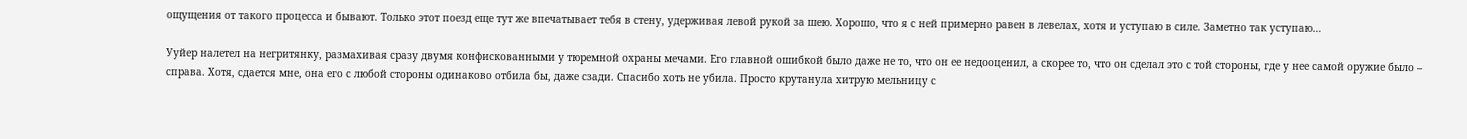ощущения от такого процесса и бывают. Только этот поезд еще тут же впечатывает тебя в стену, удерживая левой рукой за шею. Хорошо, что я с ней примерно равен в левелах, хотя и уступаю в силе. Заметно так уступаю…

Ууйер налетел на негритянку, размахивая сразу двумя конфискованными у тюремной охраны мечами. Его главной ошибкой было даже не то, что он ее недооценил, а скорее то, что он сделал это с той стороны, где у нее самой оружие было – справа. Хотя, сдается мне, она его с любой стороны одинаково отбила бы, даже сзади. Спасибо хоть не убила. Просто крутанула хитрую мельницу с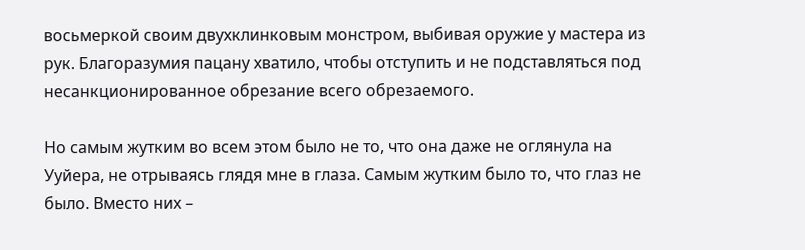восьмеркой своим двухклинковым монстром, выбивая оружие у мастера из рук. Благоразумия пацану хватило, чтобы отступить и не подставляться под несанкционированное обрезание всего обрезаемого.

Но самым жутким во всем этом было не то, что она даже не оглянула на Ууйера, не отрываясь глядя мне в глаза. Самым жутким было то, что глаз не было. Вместо них –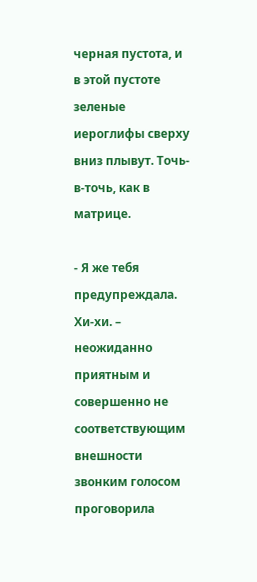черная пустота, и в этой пустоте зеленые иероглифы сверху вниз плывут. Точь-в-точь, как в матрице.

- Я же тебя предупреждала. Хи-хи. – неожиданно приятным и совершенно не соответствующим внешности звонким голосом проговорила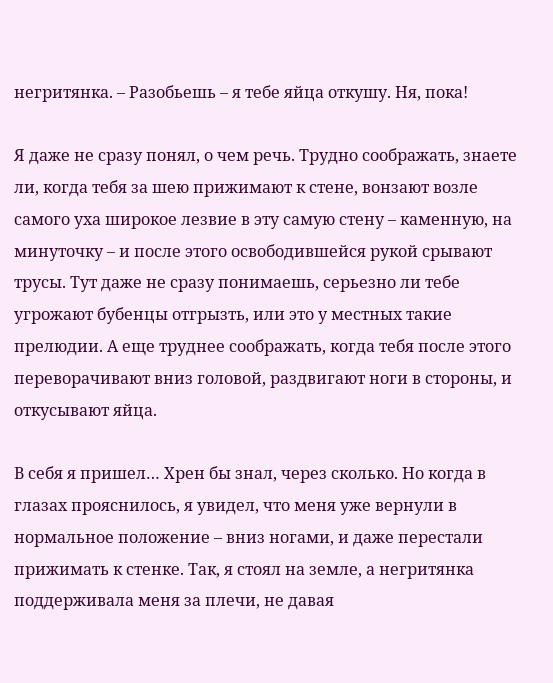негритянка. – Разобьешь – я тебе яйца откушу. Ня, пока!

Я даже не сразу понял, о чем речь. Трудно соображать, знаете ли, когда тебя за шею прижимают к стене, вонзают возле самого уха широкое лезвие в эту самую стену – каменную, на минуточку – и после этого освободившейся рукой срывают трусы. Тут даже не сразу понимаешь, серьезно ли тебе угрожают бубенцы отгрызть, или это у местных такие прелюдии. А еще труднее соображать, когда тебя после этого переворачивают вниз головой, раздвигают ноги в стороны, и откусывают яйца.

В себя я пришел… Хрен бы знал, через сколько. Но когда в глазах прояснилось, я увидел, что меня уже вернули в нормальное положение – вниз ногами, и даже перестали прижимать к стенке. Так, я стоял на земле, а негритянка поддерживала меня за плечи, не давая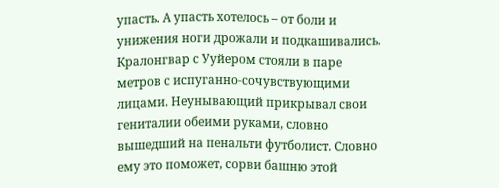упасть. А упасть хотелось – от боли и унижения ноги дрожали и подкашивались. Кралонгвар с Ууйером стояли в паре метров с испуганно-сочувствующими лицами. Неунывающий прикрывал свои гениталии обеими руками, словно вышедший на пенальти футболист. Словно ему это поможет, сорви башню этой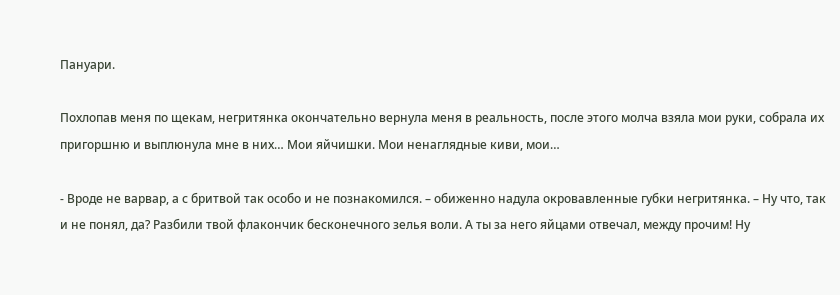Пануари.

Похлопав меня по щекам, негритянка окончательно вернула меня в реальность, после этого молча взяла мои руки, собрала их пригоршню и выплюнула мне в них… Мои яйчишки. Мои ненаглядные киви, мои…

- Вроде не варвар, а с бритвой так особо и не познакомился. – обиженно надула окровавленные губки негритянка. – Ну что, так и не понял, да? Разбили твой флакончик бесконечного зелья воли. А ты за него яйцами отвечал, между прочим! Ну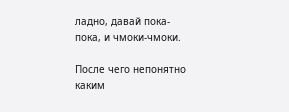ладно, давай пока-пока, и чмоки-чмоки.

После чего непонятно каким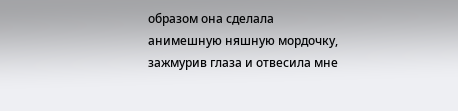образом она сделала анимешную няшную мордочку, зажмурив глаза и отвесила мне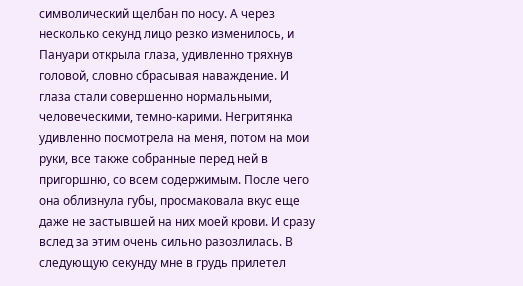символический щелбан по носу. А через несколько секунд лицо резко изменилось, и Пануари открыла глаза, удивленно тряхнув головой, словно сбрасывая наваждение. И глаза стали совершенно нормальными, человеческими, темно-карими. Негритянка удивленно посмотрела на меня, потом на мои руки, все также собранные перед ней в пригоршню, со всем содержимым. После чего она облизнула губы, просмаковала вкус еще даже не застывшей на них моей крови. И сразу вслед за этим очень сильно разозлилась. В следующую секунду мне в грудь прилетел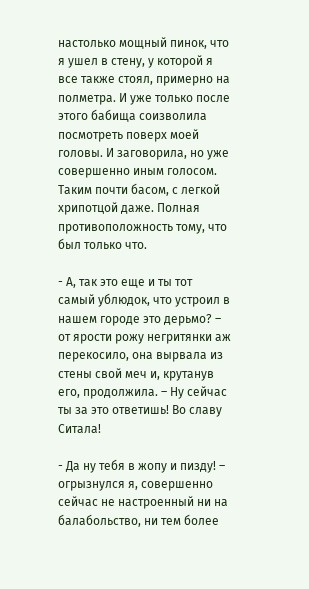настолько мощный пинок, что я ушел в стену, у которой я все также стоял, примерно на полметра. И уже только после этого бабища соизволила посмотреть поверх моей головы. И заговорила, но уже совершенно иным голосом. Таким почти басом, с легкой хрипотцой даже. Полная противоположность тому, что был только что.

- А, так это еще и ты тот самый ублюдок, что устроил в нашем городе это дерьмо? – от ярости рожу негритянки аж перекосило, она вырвала из стены свой меч и, крутанув его, продолжила. – Ну сейчас ты за это ответишь! Во славу Ситала!

- Да ну тебя в жопу и пизду! – огрызнулся я, совершенно сейчас не настроенный ни на балабольство, ни тем более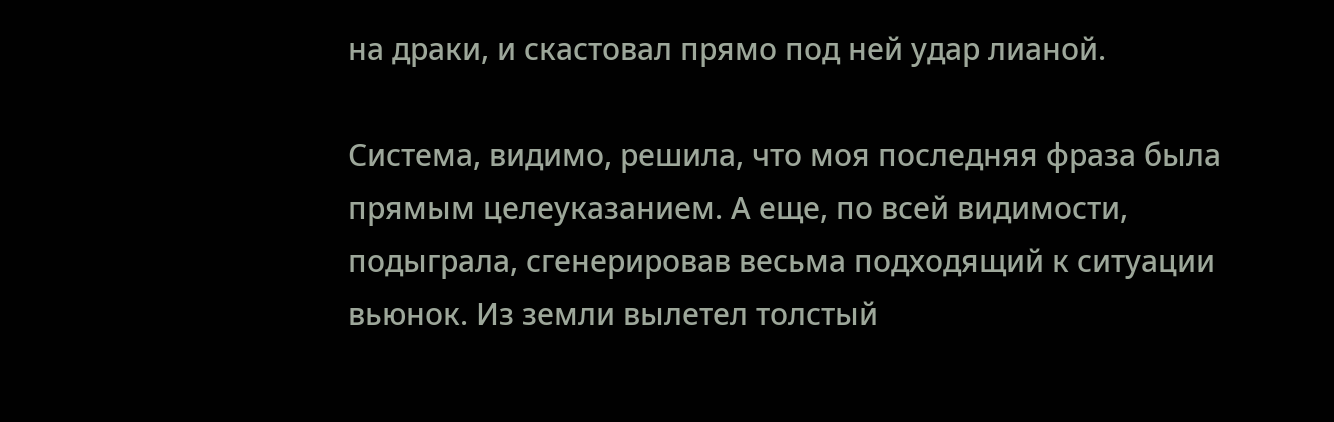на драки, и скастовал прямо под ней удар лианой.

Система, видимо, решила, что моя последняя фраза была прямым целеуказанием. А еще, по всей видимости, подыграла, сгенерировав весьма подходящий к ситуации вьюнок. Из земли вылетел толстый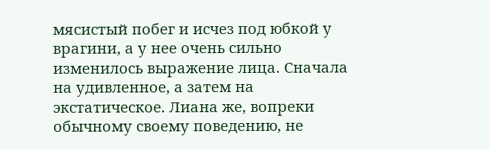мясистый побег и исчез под юбкой у врагини, а у нее очень сильно изменилось выражение лица. Сначала на удивленное, а затем на экстатическое. Лиана же, вопреки обычному своему поведению, не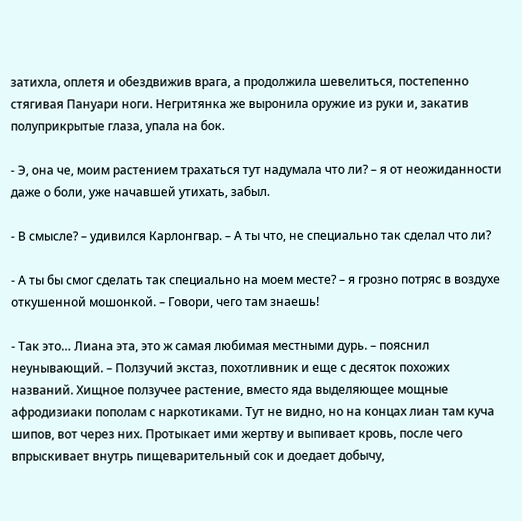затихла, оплетя и обездвижив врага, а продолжила шевелиться, постепенно стягивая Пануари ноги. Негритянка же выронила оружие из руки и, закатив полуприкрытые глаза, упала на бок.

- Э, она че, моим растением трахаться тут надумала что ли? – я от неожиданности даже о боли, уже начавшей утихать, забыл.

- В смысле? – удивился Карлонгвар. – А ты что, не специально так сделал что ли?

- А ты бы смог сделать так специально на моем месте? – я грозно потряс в воздухе откушенной мошонкой. – Говори, чего там знаешь!

- Так это… Лиана эта, это ж самая любимая местными дурь. – пояснил неунывающий. – Ползучий экстаз, похотливник и еще с десяток похожих названий. Хищное ползучее растение, вместо яда выделяющее мощные афродизиаки пополам с наркотиками. Тут не видно, но на концах лиан там куча шипов, вот через них. Протыкает ими жертву и выпивает кровь, после чего впрыскивает внутрь пищеварительный сок и доедает добычу,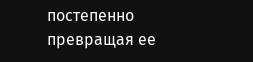постепенно превращая ее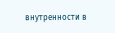внутренности в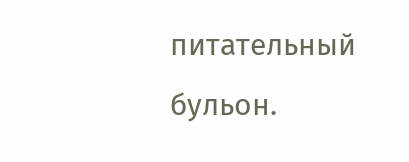питательный бульон.